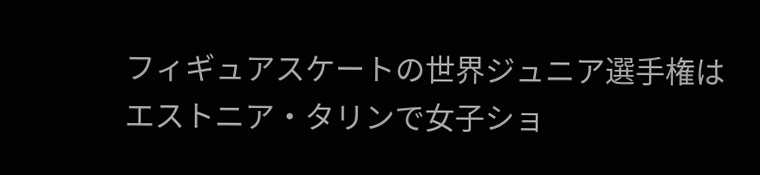フィギュアスケートの世界ジュニア選手権はエストニア・タリンで女子ショ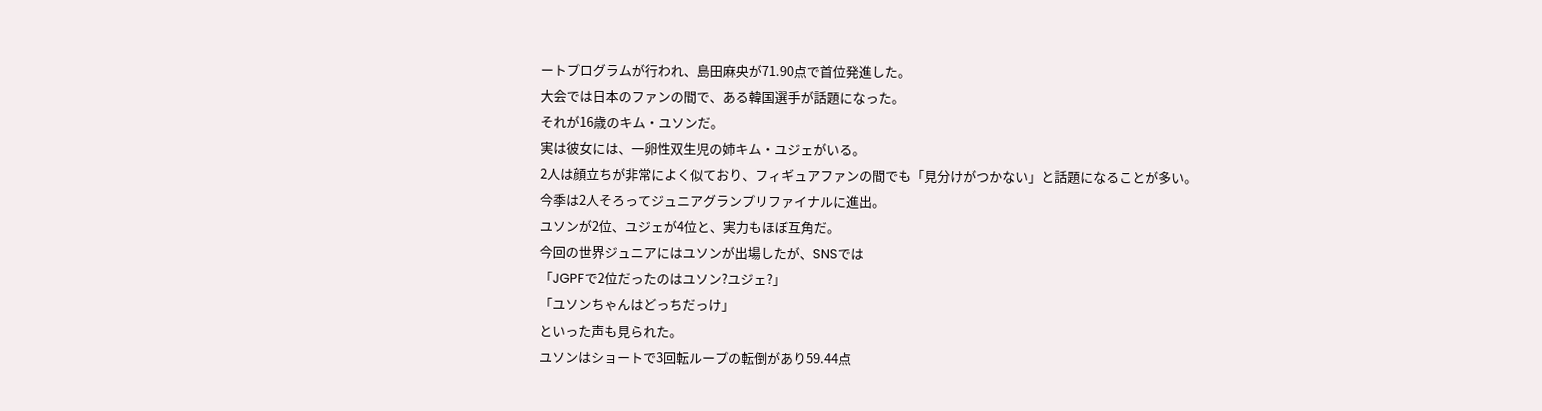ートプログラムが行われ、島田麻央が71.90点で首位発進した。
大会では日本のファンの間で、ある韓国選手が話題になった。
それが16歳のキム・ユソンだ。
実は彼女には、一卵性双生児の姉キム・ユジェがいる。
2人は顔立ちが非常によく似ており、フィギュアファンの間でも「見分けがつかない」と話題になることが多い。
今季は2人そろってジュニアグランプリファイナルに進出。
ユソンが2位、ユジェが4位と、実力もほぼ互角だ。
今回の世界ジュニアにはユソンが出場したが、SNSでは
「JGPFで2位だったのはユソン?ユジェ?」
「ユソンちゃんはどっちだっけ」
といった声も見られた。
ユソンはショートで3回転ループの転倒があり59.44点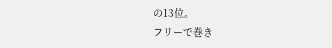の13位。
フリーで巻き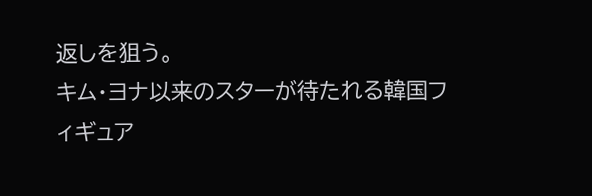返しを狙う。
キム・ヨナ以来のスターが待たれる韓国フィギュア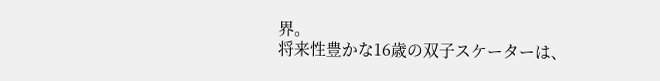界。
将来性豊かな16歳の双子スケーターは、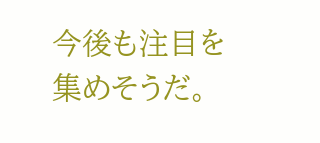今後も注目を集めそうだ。